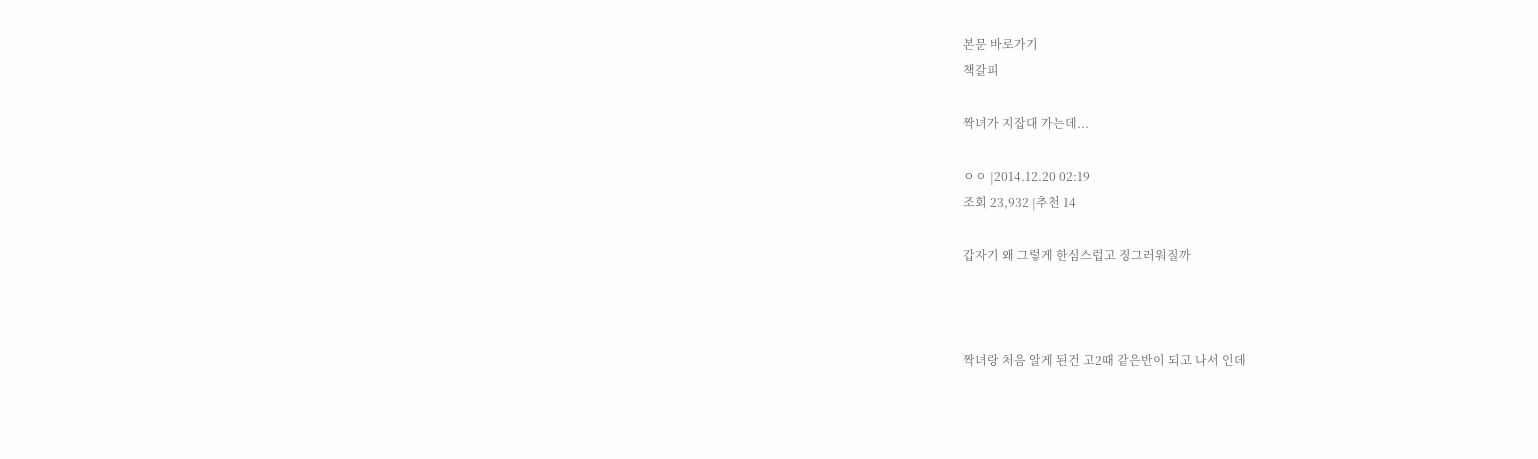본문 바로가기
책갈피

짝녀가 지잡대 가는데...

ㅇㅇ |2014.12.20 02:19
조회 23,932 |추천 14

갑자기 왜 그렇게 한심스럽고 징그러워질까



짝녀랑 처음 알게 된건 고2때 같은반이 되고 나서 인데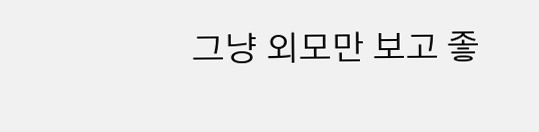그냥 외모만 보고 좋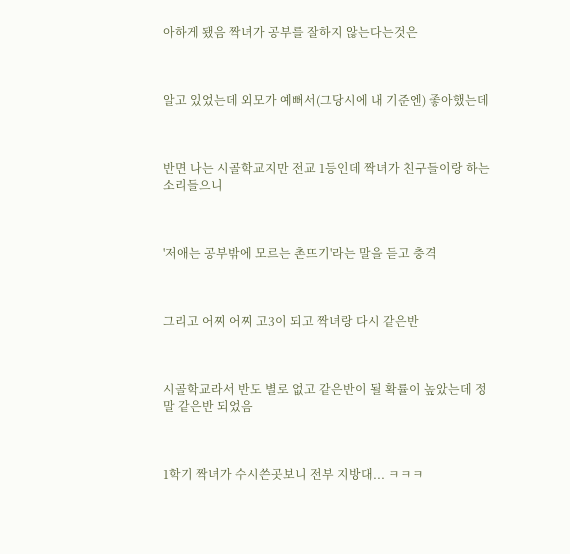아하게 됐음 짝녀가 공부를 잘하지 않는다는것은



알고 있었는데 외모가 예뻐서(그당시에 내 기준엔) 좋아했는데



반면 나는 시골학교지만 전교 1등인데 짝녀가 친구들이랑 하는소리들으니



'저애는 공부밖에 모르는 촌뜨기'라는 말을 듣고 충격



그리고 어찌 어찌 고3이 되고 짝녀랑 다시 같은반



시골학교라서 반도 별로 없고 같은반이 될 확률이 높았는데 정말 같은반 되었음



1학기 짝녀가 수시쓴곳보니 전부 지방대... ㅋㅋㅋ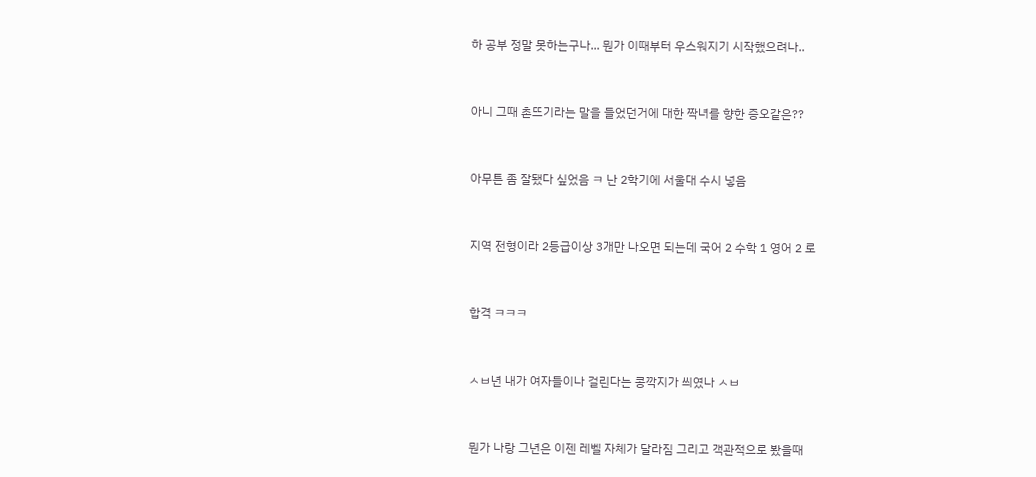하 공부 정말 못하는구나... 뭔가 이때부터 우스워지기 시작했으려나..



아니 그때 촌뜨기라는 말을 들었던거에 대한 짝녀를 향한 증오같은??



아무튼 좀 잘됐다 싶었음 ㅋ 난 2학기에 서울대 수시 넣음



지역 전형이라 2등급이상 3개만 나오면 되는데 국어 2 수학 1 영어 2 로



합격 ㅋㅋㅋ



ㅅㅂ년 내가 여자들이나 걸린다는 콩깍지가 씌였나 ㅅㅂ



뭔가 나랑 그년은 이젠 레벨 자체가 달라짐 그리고 객관적으로 봤을때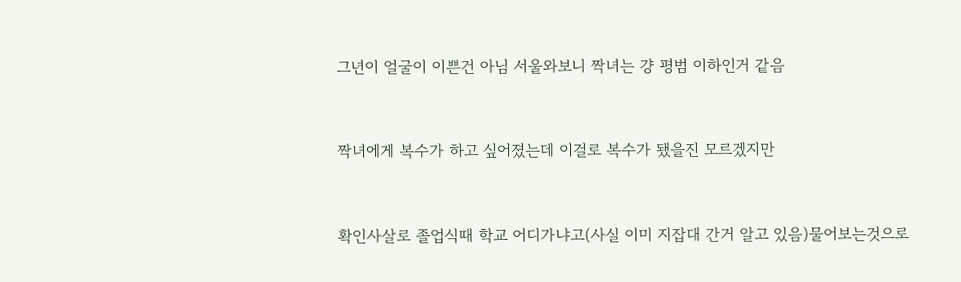그년이 얼굴이 이쁜건 아님 서울와보니 짝녀는 걍 평범 이하인거 같음



짝녀에게 복수가 하고 싶어졌는데 이걸로 복수가 됐을진 모르겠지만



확인사살로 졸업식때 학교 어디가냐고(사실 이미 지잡대 간거 알고 있음)물어보는것으로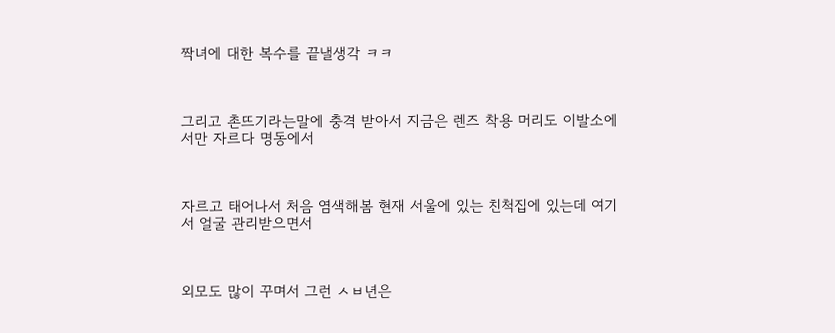짝녀에 대한 복수를 끝낼생각 ㅋㅋ



그리고 촌뜨기라는말에 충격 받아서 지금은 렌즈 착용 머리도 이발소에서만 자르다 명동에서



자르고 태어나서 처음 염색해봄 현재 서울에 있는 친척집에 있는데 여기서 얼굴 관리받으면서



외모도 많이 꾸며서 그런 ㅅㅂ년은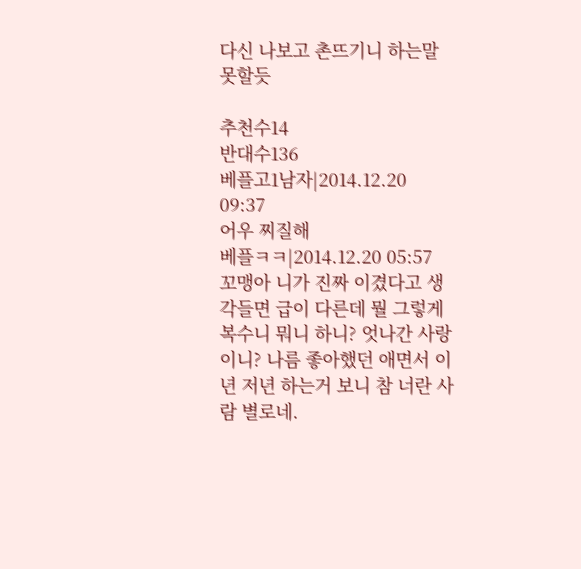다신 나보고 촌뜨기니 하는말 못할듯

추천수14
반대수136
베플고1남자|2014.12.20 09:37
어우 찌질해
베플ㅋㅋ|2014.12.20 05:57
꼬맹아 니가 진짜 이겼다고 생각들면 급이 다른데 뭘 그렇게 복수니 뭐니 하니? 엇나간 사랑이니? 나름 좋아했던 애면서 이년 저년 하는거 보니 참 너란 사람 별로네.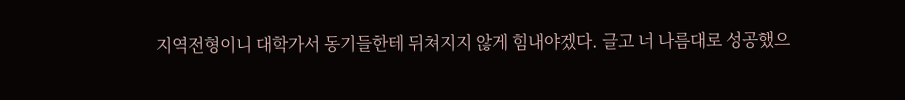지역전형이니 대학가서 동기들한테 뒤쳐지지 않게 힘내야겠다. 글고 너 나름대로 성공했으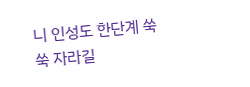니 인성도 한단계 쑥쑥 자라길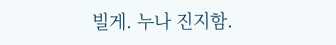빌게. 누나 진지함.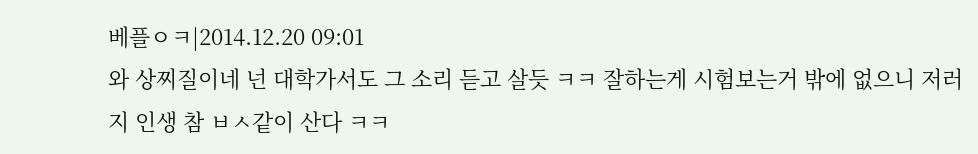베플ㅇㅋ|2014.12.20 09:01
와 상찌질이네 넌 대학가서도 그 소리 듣고 살듯 ㅋㅋ 잘하는게 시험보는거 밖에 없으니 저러지 인생 참 ㅂㅅ같이 산다 ㅋㅋ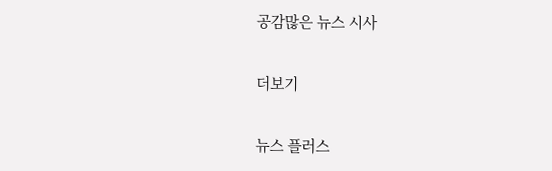공감많은 뉴스 시사

더보기

뉴스 플러스